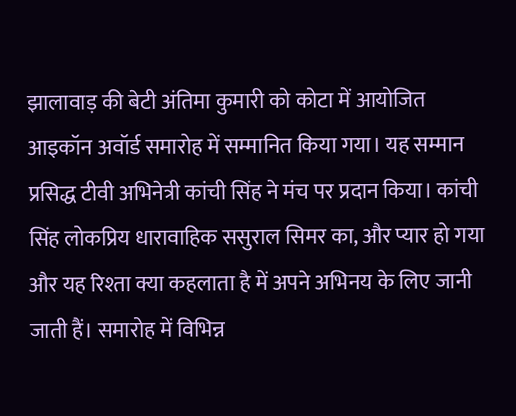झालावाड़ की बेटी अंतिमा कुमारी को कोटा में आयोजित आइकॉन अवॉर्ड समारोह में सम्मानित किया गया। यह सम्मान प्रसिद्ध टीवी अभिनेत्री कांची सिंह ने मंच पर प्रदान किया। कांची सिंह लोकप्रिय धारावाहिक ससुराल सिमर का, और प्यार हो गया और यह रिश्ता क्या कहलाता है में अपने अभिनय के लिए जानी जाती हैं। समारोह में विभिन्न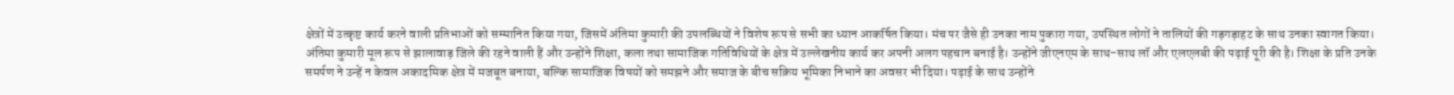क्षेत्रों में उत्कृष्ट कार्य करने वाली प्रतिभाओं को सम्मानित किया गया, जिसमें अंतिमा कुमारी की उपलब्धियों ने विशेष रूप से सभी का ध्यान आकर्षित किया। मंच पर जैसे ही उनका नाम पुकारा गया, उपस्थित लोगों ने तालियों की गड़गड़ाहट के साथ उनका स्वागत किया।
अंतिमा कुमारी मूल रूप से झालावाड़ जिले की रहने वाली हैं और उन्होंने शिक्षा, कला तथा सामाजिक गतिविधियों के क्षेत्र में उल्लेखनीय कार्य कर अपनी अलग पहचान बनाई है। उन्होंने जीएनएम के साथ-साथ लॉ और एलएलबी की पढ़ाई पूरी की है। शिक्षा के प्रति उनके समर्पण ने उन्हें न केवल अकादमिक क्षेत्र में मजबूत बनाया, बल्कि सामाजिक विषयों को समझने और समाज के बीच सक्रिय भूमिका निभाने का अवसर भी दिया। पढ़ाई के साथ उन्होंने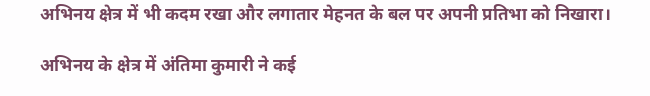अभिनय क्षेत्र में भी कदम रखा और लगातार मेहनत के बल पर अपनी प्रतिभा को निखारा।

अभिनय के क्षेत्र में अंतिमा कुमारी ने कई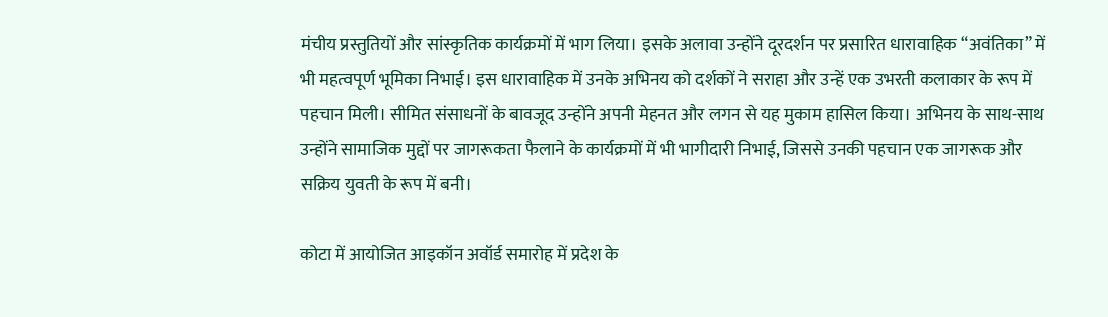मंचीय प्रस्तुतियों और सांस्कृतिक कार्यक्रमों में भाग लिया। इसके अलावा उन्होंने दूरदर्शन पर प्रसारित धारावाहिक “अवंतिका” में भी महत्वपूर्ण भूमिका निभाई। इस धारावाहिक में उनके अभिनय को दर्शकों ने सराहा और उन्हें एक उभरती कलाकार के रूप में पहचान मिली। सीमित संसाधनों के बावजूद उन्होंने अपनी मेहनत और लगन से यह मुकाम हासिल किया। अभिनय के साथ-साथ उन्होंने सामाजिक मुद्दों पर जागरूकता फैलाने के कार्यक्रमों में भी भागीदारी निभाई, जिससे उनकी पहचान एक जागरूक और सक्रिय युवती के रूप में बनी।

कोटा में आयोजित आइकॉन अवॉर्ड समारोह में प्रदेश के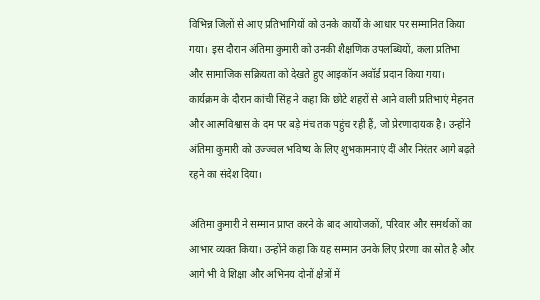विभिन्न जिलों से आए प्रतिभागियों को उनके कार्यों के आधार पर सम्मानित किया गया। इस दौरान अंतिमा कुमारी को उनकी शैक्षणिक उपलब्धियों, कला प्रतिभा और सामाजिक सक्रियता को देखते हुए आइकॉन अवॉर्ड प्रदान किया गया। कार्यक्रम के दौरान कांची सिंह ने कहा कि छोटे शहरों से आने वाली प्रतिभाएं मेहनत और आत्मविश्वास के दम पर बड़े मंच तक पहुंच रही हैं, जो प्रेरणादायक है। उन्होंने अंतिमा कुमारी को उज्ज्वल भविष्य के लिए शुभकामनाएं दीं और निरंतर आगे बढ़ते रहने का संदेश दिया।

अंतिमा कुमारी ने सम्मान प्राप्त करने के बाद आयोजकों, परिवार और समर्थकों का आभार व्यक्त किया। उन्होंने कहा कि यह सम्मान उनके लिए प्रेरणा का स्रोत है और आगे भी वे शिक्षा और अभिनय दोनों क्षेत्रों में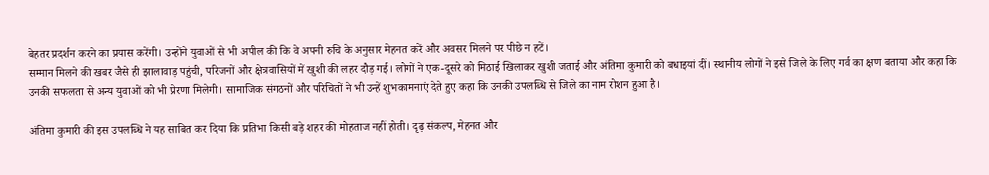बेहतर प्रदर्शन करने का प्रयास करेंगी। उन्होंने युवाओं से भी अपील की कि वे अपनी रुचि के अनुसार मेहनत करें और अवसर मिलने पर पीछे न हटें।
सम्मान मिलने की खबर जैसे ही झालावाड़ पहुंची, परिजनों और क्षेत्रवासियों में खुशी की लहर दौड़ गई। लोगों ने एक-दूसरे को मिठाई खिलाकर खुशी जताई और अंतिमा कुमारी को बधाइयां दीं। स्थानीय लोगों ने इसे जिले के लिए गर्व का क्षण बताया और कहा कि उनकी सफलता से अन्य युवाओं को भी प्रेरणा मिलेगी। सामाजिक संगठनों और परिचितों ने भी उन्हें शुभकामनाएं देते हुए कहा कि उनकी उपलब्धि से जिले का नाम रोशन हुआ है।

अंतिमा कुमारी की इस उपलब्धि ने यह साबित कर दिया कि प्रतिभा किसी बड़े शहर की मोहताज नहीं होती। दृढ़ संकल्प, मेहनत और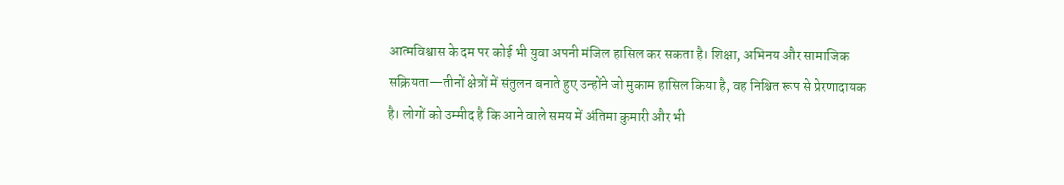आत्मविश्वास के दम पर कोई भी युवा अपनी मंजिल हासिल कर सकता है। शिक्षा, अभिनय और सामाजिक सक्रियता—तीनों क्षेत्रों में संतुलन बनाते हुए उन्होंने जो मुकाम हासिल किया है, वह निश्चित रूप से प्रेरणादायक है। लोगों को उम्मीद है कि आने वाले समय में अंतिमा कुमारी और भी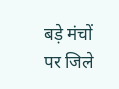बड़े मंचों पर जिले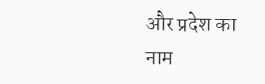और प्रदेश का नाम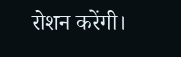रोशन करेंगी।